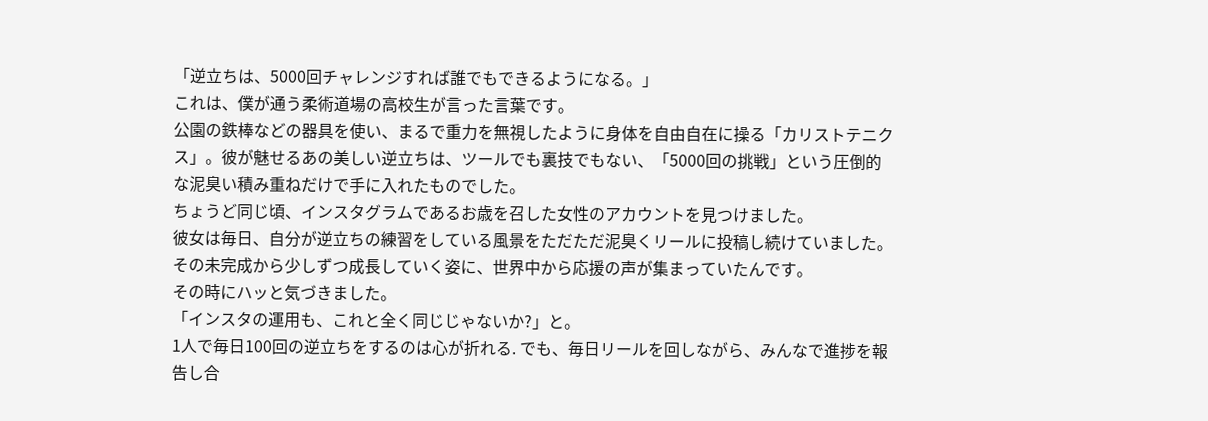「逆立ちは、5000回チャレンジすれば誰でもできるようになる。」
これは、僕が通う柔術道場の高校生が言った言葉です。
公園の鉄棒などの器具を使い、まるで重力を無視したように身体を自由自在に操る「カリストテニクス」。彼が魅せるあの美しい逆立ちは、ツールでも裏技でもない、「5000回の挑戦」という圧倒的な泥臭い積み重ねだけで手に入れたものでした。
ちょうど同じ頃、インスタグラムであるお歳を召した女性のアカウントを見つけました。
彼女は毎日、自分が逆立ちの練習をしている風景をただただ泥臭くリールに投稿し続けていました。その未完成から少しずつ成長していく姿に、世界中から応援の声が集まっていたんです。
その時にハッと気づきました。
「インスタの運用も、これと全く同じじゃないか?」と。
1人で毎日100回の逆立ちをするのは心が折れる. でも、毎日リールを回しながら、みんなで進捗を報告し合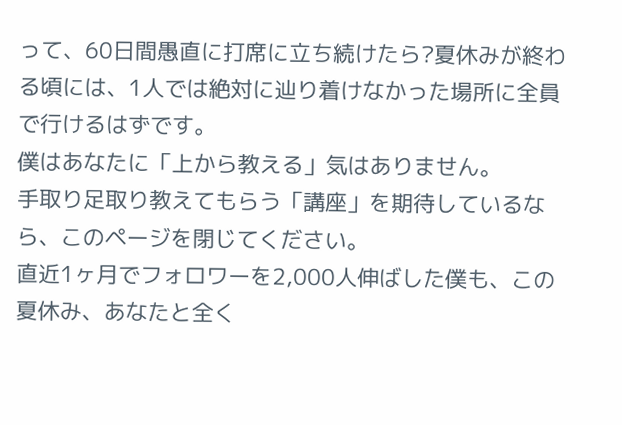って、60日間愚直に打席に立ち続けたら?夏休みが終わる頃には、1人では絶対に辿り着けなかった場所に全員で行けるはずです。
僕はあなたに「上から教える」気はありません。
手取り足取り教えてもらう「講座」を期待しているなら、このページを閉じてください。
直近1ヶ月でフォロワーを2,000人伸ばした僕も、この夏休み、あなたと全く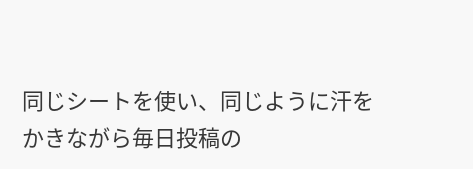同じシートを使い、同じように汗をかきながら毎日投稿の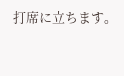打席に立ちます。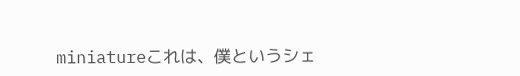miniatureこれは、僕というシェ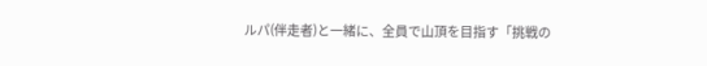ルパ(伴走者)と一緒に、全員で山頂を目指す「挑戦の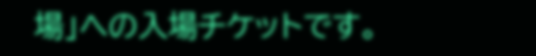場」への入場チケットです。